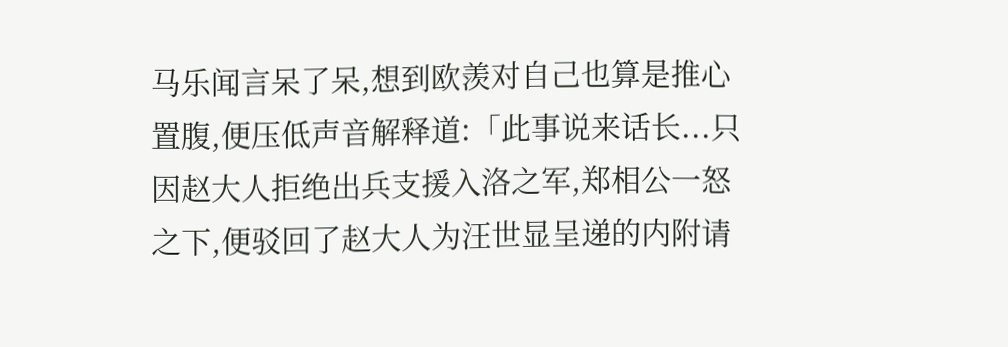马乐闻言呆了呆,想到欧羡对自己也算是推心置腹,便压低声音解释道:「此事说来话长...只因赵大人拒绝出兵支援入洛之军,郑相公一怒之下,便驳回了赵大人为汪世显呈递的内附请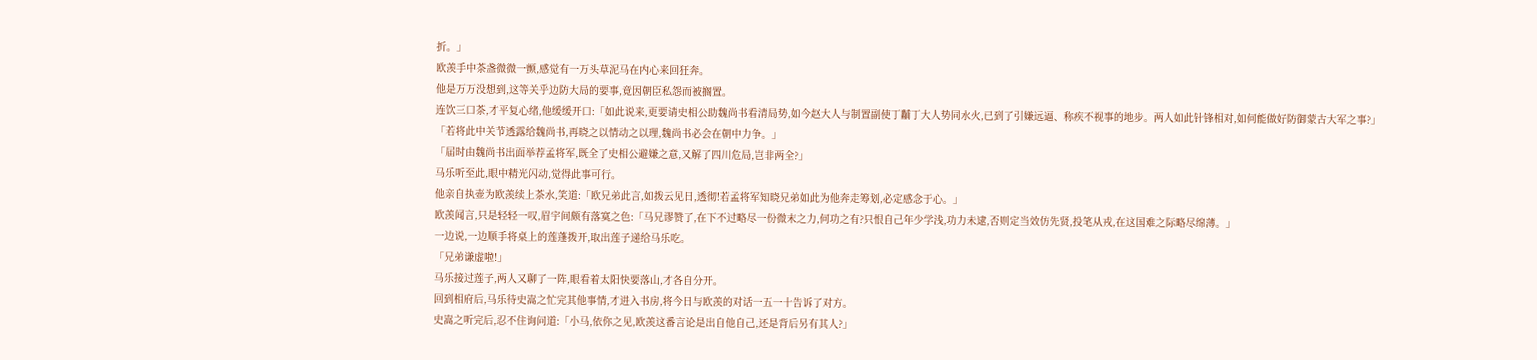折。」
欧羡手中茶盏微微一颤,感觉有一万头草泥马在内心来回狂奔。
他是万万没想到,这等关乎边防大局的要事,竟因朝臣私怨而被搁置。
连饮三口茶,才平复心绪,他缓缓开口:「如此说来,更要请史相公助魏尚书看清局势,如今赵大人与制置副使丁黼丁大人势同水火,已到了引嫌远逼、称疾不视事的地步。两人如此针锋相对,如何能做好防御蒙古大军之事?」
「若将此中关节透露给魏尚书,再晓之以情动之以理,魏尚书必会在朝中力争。」
「届时由魏尚书出面举荐孟将军,既全了史相公避嫌之意,又解了四川危局,岂非两全?」
马乐听至此,眼中精光闪动,觉得此事可行。
他亲自执壶为欧羡续上茶水,笑道:「欧兄弟此言,如拨云见日,透彻!若孟将军知晓兄弟如此为他奔走筹划,必定感念于心。」
欧羡闻言,只是轻轻一叹,眉宇间颇有落寞之色:「马兄谬赞了,在下不过略尽一份微末之力,何功之有?只恨自己年少学浅,功力未逮,否则定当效仿先贤,投笔从戎,在这国难之际略尽绵薄。」
一边说,一边顺手将桌上的莲蓬拨开,取出莲子递给马乐吃。
「兄弟谦虚啦!」
马乐接过莲子,两人又聊了一阵,眼看着太阳快要落山,才各自分开。
回到相府后,马乐待史嵩之忙完其他事情,才进入书房,将今日与欧羡的对话一五一十告诉了对方。
史嵩之听完后,忍不住询问道:「小马,依你之见,欧羡这番言论是出自他自己,还是背后另有其人?」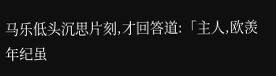马乐低头沉思片刻,才回答道:「主人,欧羡年纪虽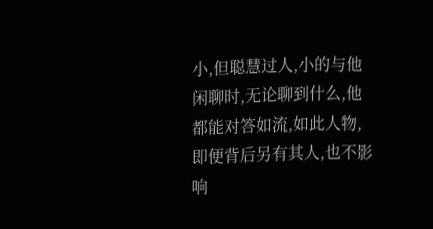小,但聪慧过人,小的与他闲聊时,无论聊到什么,他都能对答如流,如此人物,即便背后另有其人,也不影响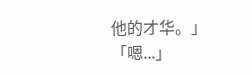他的才华。」
「嗯...」